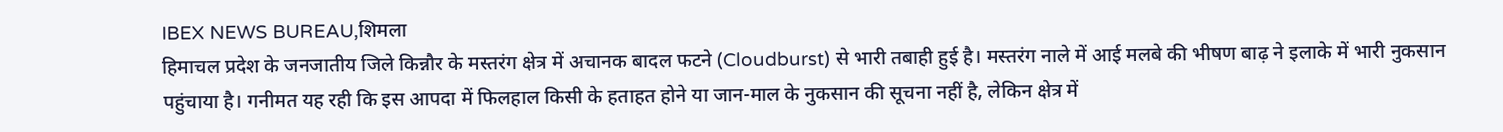IBEX NEWS BUREAU,शिमला
हिमाचल प्रदेश के जनजातीय जिले किन्नौर के मस्तरंग क्षेत्र में अचानक बादल फटने (Cloudburst) से भारी तबाही हुई है। मस्तरंग नाले में आई मलबे की भीषण बाढ़ ने इलाके में भारी नुकसान पहुंचाया है। गनीमत यह रही कि इस आपदा में फिलहाल किसी के हताहत होने या जान-माल के नुकसान की सूचना नहीं है, लेकिन क्षेत्र में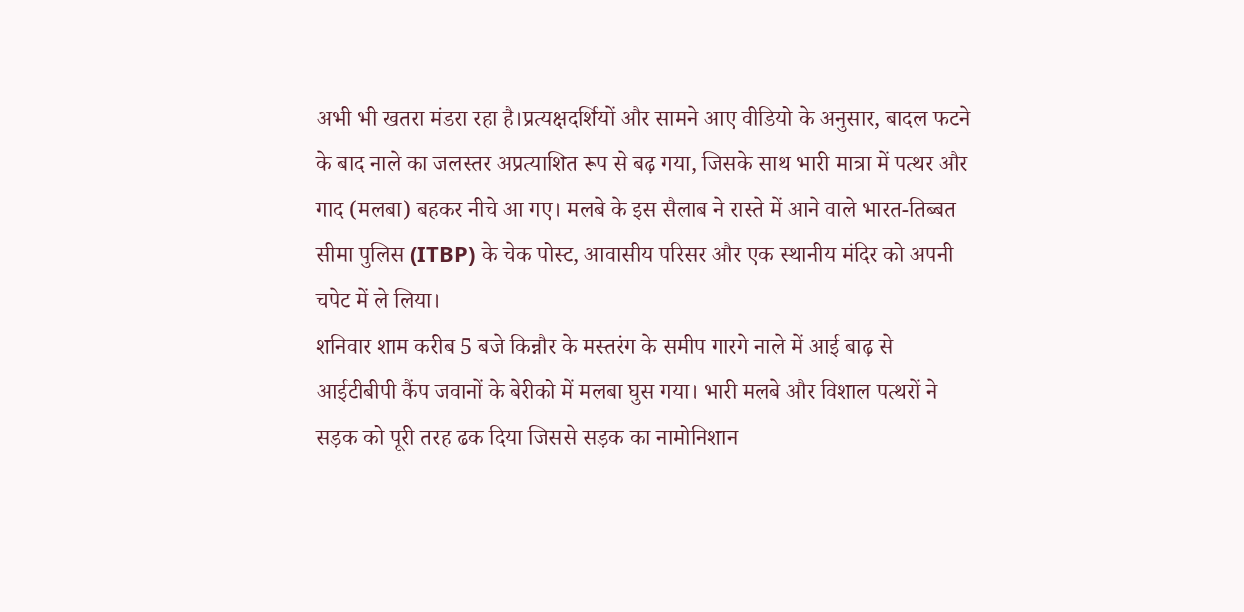अभी भी खतरा मंडरा रहा है।प्रत्यक्षदर्शियों और सामने आए वीडियो के अनुसार, बादल फटने के बाद नाले का जलस्तर अप्रत्याशित रूप से बढ़ गया, जिसके साथ भारी मात्रा में पत्थर और गाद (मलबा) बहकर नीचे आ गए। मलबे के इस सैलाब ने रास्ते में आने वाले भारत-तिब्बत सीमा पुलिस (ITBP) के चेक पोस्ट, आवासीय परिसर और एक स्थानीय मंदिर को अपनी चपेट में ले लिया।
शनिवार शाम करीब 5 बजे किन्नौर के मस्तरंग के समीप गारगे नाले में आई बाढ़ से आईटीबीपी कैंप जवानों के बेरीको में मलबा घुस गया। भारी मलबे और विशाल पत्थरों ने सड़क को पूरी तरह ढक दिया जिससे सड़क का नामोनिशान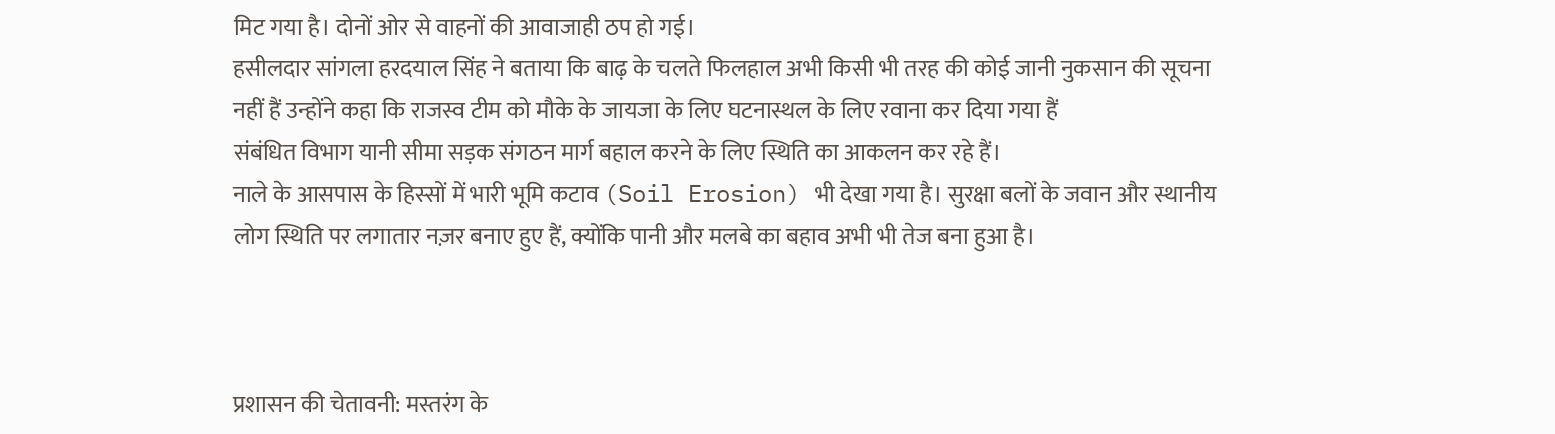मिट गया है। दोनों ओर से वाहनों की आवाजाही ठप हो गई।
हसीलदार सांगला हरदयाल सिंह ने बताया कि बाढ़ के चलते फिलहाल अभी किसी भी तरह की कोई जानी नुकसान की सूचना नहीं हैं उन्होंने कहा कि राजस्व टीम को मौके के जायजा के लिए घटनास्थल के लिए रवाना कर दिया गया हैं
संबंधित विभाग यानी सीमा सड़क संगठन मार्ग बहाल करने के लिए स्थिति का आकलन कर रहे हैं।
नाले के आसपास के हिस्सों में भारी भूमि कटाव (Soil Erosion) भी देखा गया है। सुरक्षा बलों के जवान और स्थानीय लोग स्थिति पर लगातार नज़र बनाए हुए हैं, क्योंकि पानी और मलबे का बहाव अभी भी तेज बना हुआ है।



प्रशासन की चेतावनी: मस्तरंग के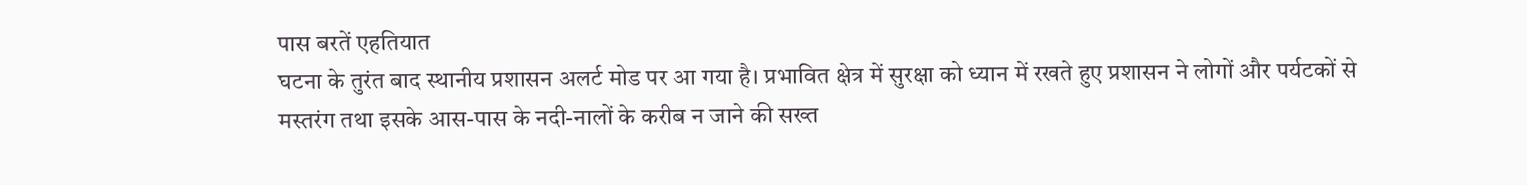पास बरतें एहतियात
घटना के तुरंत बाद स्थानीय प्रशासन अलर्ट मोड पर आ गया है। प्रभावित क्षेत्र में सुरक्षा को ध्यान में रखते हुए प्रशासन ने लोगों और पर्यटकों से मस्तरंग तथा इसके आस-पास के नदी-नालों के करीब न जाने की सख्त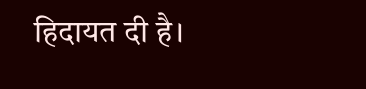हिदायत दी है।